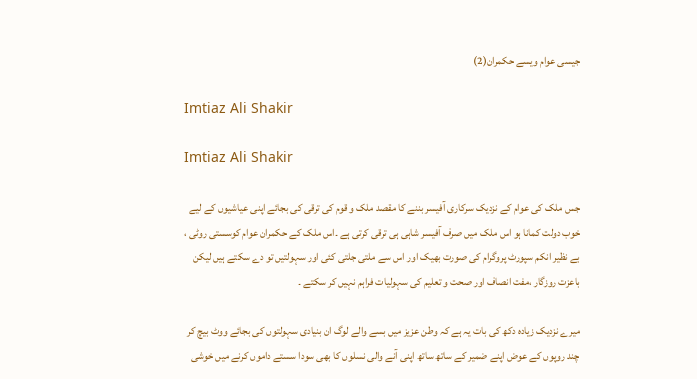جیسی عوام ویسے حکمران(2)

Imtiaz Ali Shakir

Imtiaz Ali Shakir

جس ملک کی عوام کے نزدیک سرکاری آفیسر بننے کا مقصد ملک و قوم کی ترقی کی بجائے اپنی عیاشیوں کے لیے خوب دولت کمانا ہو اس ملک میں صرف آفیسر شاہی ہی ترقی کرتی ہے ۔اس ملک کے حکمران عوام کوسستی روٹی ، بے نظیر انکم سپورٹ پروگرام کی صورت بھیک اور اس سے ملتی جلتی کئی اور سہولتیں تو دے سکتے ہیں لیکن باعزت روزگار ،مفت انصاف اور صحت و تعلیم کی سہولیات فراہم نہیں کر سکتے ۔

میرے نزدیک زیادہ دکھ کی بات یہ ہے کہ وطن عزیز میں بسے والے لوگ ان بنیادی سہولتوں کی بجائے ووٹ بیچ کر چند روپوں کے عوض اپنے ضمیر کے ساتھ ساتھ اپنی آنے والی نسلوں کا بھی سودا سستے داموں کرنے میں خوشی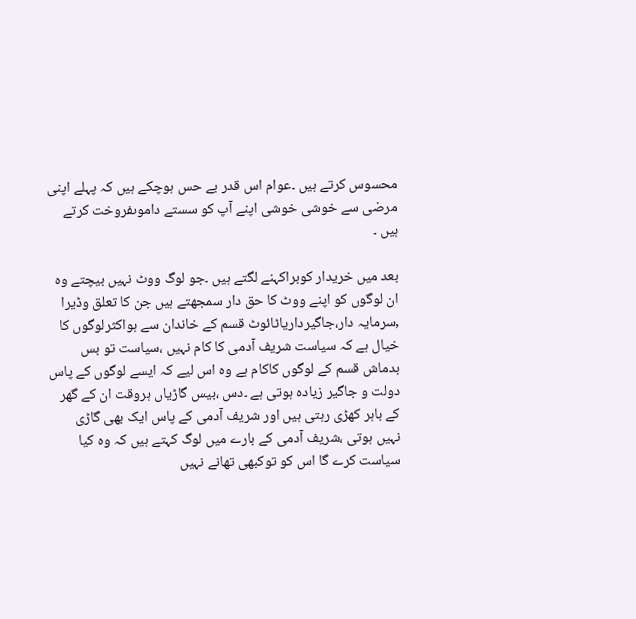محسوس کرتے ہیں ۔عوام اس قدر بے حس ہوچکے ہیں کہ پہلے اپنی مرضی سے خوشی خوشی اپنے آپ کو سستے داموںفروخت کرتے ہیں ۔

بعد میں خریدار کوبراکہنے لگتے ہیں ۔جو لوگ ووٹ نہیں بیچتے وہ ان لوگوں کو اپنے ووٹ کا حق دار سمجھتے ہیں جن کا تعلق وڈیرا ,سرمایہ دار،جاگیرداریاٹائوٹ قسم کے خاندان سے ہواکثرلوگوں کا خیال ہے کہ سیاست شریف آدمی کا کام نہیں ،سیاست تو بس بدماش قسم کے لوگوں کاکام ہے وہ اس لیے کہ ایسے لوگوں کے پاس دولت و جاگیر زیادہ ہوتی ہے ۔دس ،بیس گاڑیاں ہروقت ان کے گھر کے باہر کھڑی رہتی ہیں اور شریف آدمی کے پاس ایک بھی گاڑی نہیں ہوتی ،شریف آدمی کے بارے میں لوگ کہتے ہیں کہ وہ کیا سیاست کرے گا اس کو توکبھی تھانے نہیں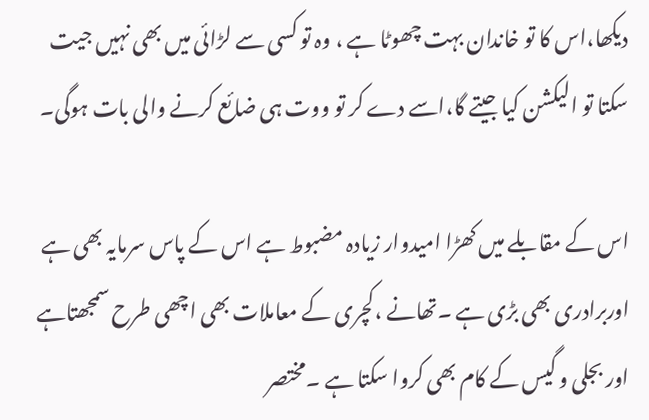دیکھا،اس کا تو خاندان بہت چھوٹا ہے ، وہ تو کسی سے لڑائی میں بھی نہیں جیت سکتا تو الیکشن کیا جیتے گا،اسے دے کر تو ووت ہی ضائع کرنے والی بات ہوگی۔

اس کے مقابلے میں کھڑا امیدوار زیادہ مضبوط ہے اس کے پاس سرمایہ بھی ہے اوربرادری بھی بڑی ہے ۔تھانے ،کچری کے معاملات بھی اچھی طرح سمجھتاہے اور بجلی و گیس کے کام بھی کروا سکتا ہے ۔مختصر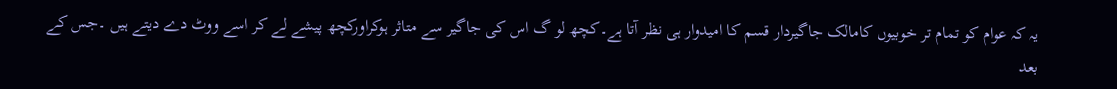یہ کہ عوام کو تمام تر خوبیوں کامالک جاگیردار قسم کا امیدوار ہی نظر آتا ہے۔کچھ لو گ اس کی جاگیر سے متاثر ہوکراورکچھ پیشے لے کر اسے ووٹ دے دیتے ہیں ۔جس کے بعد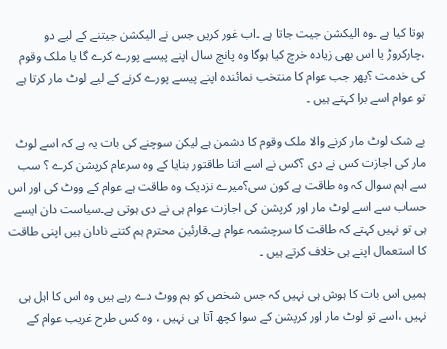ہوتا کیا ہے ۔وہ الیکشن جیت جاتا ہے ۔اب غور کریں جس نے الیکشن جیتنے کے لیے دو ،چارکروڑ یا اس بھی زیادہ خرچ کیا ہوگا وہ پانچ سال اپنے پیسے پورے کرے گا یا ملک وقوم کی خدمت ؟پھر جب عوام کا منتخب نمائندہ اپنے پیسے پورے کرنے کے لیے لوٹ مار کرتا ہے تو عوام اسے برا کہتے ہیں ۔

بے شک لوٹ مار کرنے والا ملک وقوم کا دشمن ہے لیکن سوچنے کی بات یہ ہے کہ اسے لوٹ مار کی اجازت کس نے دی ؟کس نے اسے اتنا طاقتور بنایا کے وہ سرعام کرپشن کرے ؟ سب سے اہم سوال کہ وہ طاقت ہے کون سی؟میرے نزدیک وہ طاقت ہے عوام کے ووٹ کی اور اس حساب سے اسے لوٹ مار اور کرپشن کی اجازت عوام ہی نے دی ہوتی ہے۔سیاست دان ایسے ہی تو نہیں کہتے کہ طاقت کا سرچشمہ عوام ہے۔قارئین محترم ہم کتنے نادان ہیں اپنی طاقت کا استعمال اپنے ہی خلاف کرتے ہیں ۔

ہمیں اس بات کا ہوش ہی نہیں کہ جس شخص کو ہم ووٹ دے رہے ہیں وہ اس کا اہل ہی نہیں ،اسے تو لوٹ مار اور کرپشن کے سوا کچھ آتا ہی نہیں ، وہ کس طرح غریب عوام کے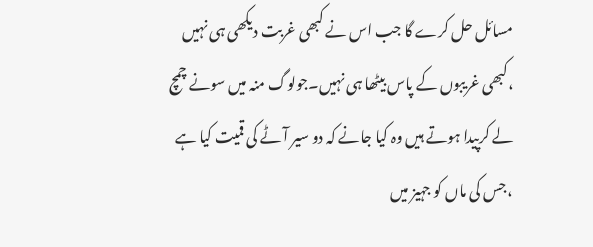مسائل حل کرے گا جب اس نے کبھی غربت دیکھی ہی نہیں ،کبھی غریبوں کے پاس بیٹھا ہی نہیں۔جولوگ منہ میں سونے چمچ لے کرپیدا ہوتے ہیں وہ کیا جانے کہ دو سیر آٹے کی قمیت کیا ہے ،جس کی ماں کو جہیز میں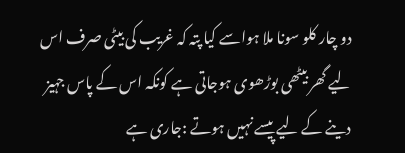دو چار کلو سونا ملا ہواسے کیا پتہ کہ غریب کی بیٹی صرف اس لیے گھر بیٹھی بوڑھوی ہوجاتی ہے کونکہ اس کے پاس جہیز دینے کے لیے پیسے نہیں ہوتے :جاری ہے